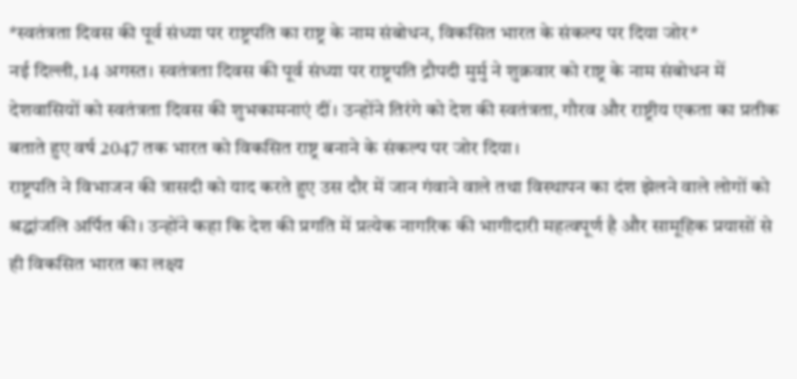*स्वतंत्रता दिवस की पूर्व संध्या पर राष्ट्रपति का राष्ट्र के नाम संबोधन, विकसित भारत के संकल्प पर दिया जोर*
नई दिल्ली, 14 अगस्त। स्वतंत्रता दिवस की पूर्व संध्या पर राष्ट्रपति द्रौपदी मुर्मु ने शुक्रवार को राष्ट्र के नाम संबोधन में देशवासियों को स्वतंत्रता दिवस की शुभकामनाएं दीं। उन्होंने तिरंगे को देश की स्वतंत्रता, गौरव और राष्ट्रीय एकता का प्रतीक बताते हुए वर्ष 2047 तक भारत को विकसित राष्ट्र बनाने के संकल्प पर जोर दिया।
राष्ट्रपति ने विभाजन की त्रासदी को याद करते हुए उस दौर में जान गंवाने वाले तथा विस्थापन का दंश झेलने वाले लोगों को श्रद्धांजलि अर्पित की। उन्होंने कहा कि देश की प्रगति में प्रत्येक नागरिक की भागीदारी महत्वपूर्ण है और सामूहिक प्रयासों से ही विकसित भारत का लक्ष्य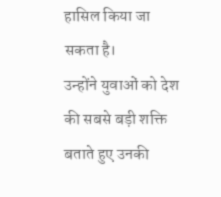हासिल किया जा सकता है।
उन्होंने युवाओं को देश की सबसे बड़ी शक्ति बताते हुए उनकी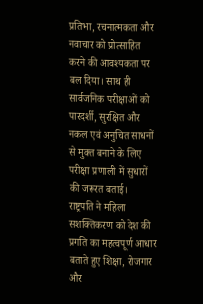प्रतिभा, रचनात्मकता और नवाचार को प्रोत्साहित करने की आवश्यकता पर बल दिया। साथ ही सार्वजनिक परीक्षाओं को पारदर्शी, सुरक्षित और नकल एवं अनुचित साधनों से मुक्त बनाने के लिए परीक्षा प्रणाली में सुधारों की जरूरत बताई।
राष्ट्रपति ने महिला सशक्तिकरण को देश की प्रगति का महत्वपूर्ण आधार बताते हुए शिक्षा, रोजगार और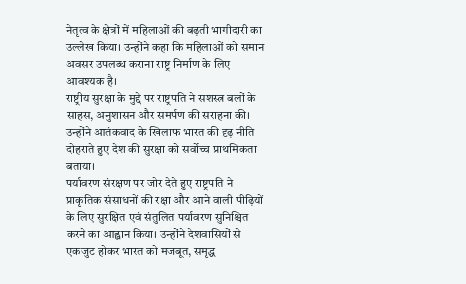नेतृत्व के क्षेत्रों में महिलाओं की बढ़ती भागीदारी का उल्लेख किया। उन्होंने कहा कि महिलाओं को समान अवसर उपलब्ध कराना राष्ट्र निर्माण के लिए आवश्यक है।
राष्ट्रीय सुरक्षा के मुद्दे पर राष्ट्रपति ने सशस्त्र बलों के साहस, अनुशासन और समर्पण की सराहना की। उन्होंने आतंकवाद के खिलाफ भारत की दृढ़ नीति दोहराते हुए देश की सुरक्षा को सर्वोच्च प्राथमिकता बताया।
पर्यावरण संरक्षण पर जोर देते हुए राष्ट्रपति ने प्राकृतिक संसाधनों की रक्षा और आने वाली पीढ़ियों के लिए सुरक्षित एवं संतुलित पर्यावरण सुनिश्चित करने का आह्वान किया। उन्होंने देशवासियों से एकजुट होकर भारत को मजबूत, समृद्ध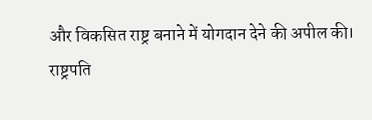और विकसित राष्ट्र बनाने में योगदान देने की अपील की।
राष्ट्रपति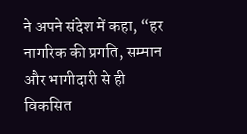ने अपने संदेश में कहा, “हर नागरिक की प्रगति, सम्मान और भागीदारी से ही विकसित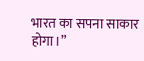भारत का सपना साकार होगा।”